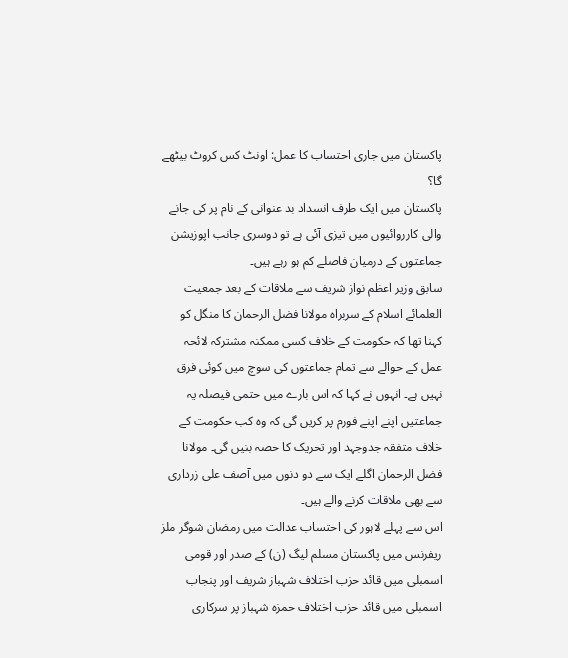پاکستان میں جاری احتساب کا عمل: اونٹ کس کروٹ بیٹھے گا؟
پاکستان میں ایک طرف انسداد بد عنوانی کے نام پر کی جانے والی کارروائیوں میں تیزی آئی ہے تو دوسری جانب اپوزیشن جماعتوں کے درميان فاصلے کم ہو رہے ہیں۔
سابق وزیر اعظم نواز شریف سے ملاقات کے بعد جمعیت العلمائے اسلام کے سربراہ مولانا فضل الرحمان کا منگل کو کہنا تھا کہ حکومت کے خلاف کسی ممکنہ مشترکہ لائحہ عمل کے حوالے سے تمام جماعتوں کی سوچ میں کوئی فرق نہیں ہے۔ انہوں نے کہا کہ اس بارے ميں حتمی فیصلہ يہ جماعتیں اپنے اپنے فورم پر کریں گی کہ وہ کب حکومت کے خلاف متفقہ جدوجہد اور تحریک کا حصہ بنیں گی۔ مولانا فضل الرحمان اگلے ایک سے دو دنوں میں آصف علی زرداری سے بھی ملاقات کرنے والے ہیں۔
اس سے پہلے لاہور کی احتساب عدالت میں رمضان شوگر ملز ریفرنس میں پاکستان مسلم لیگ (ن) کے صدر اور قومی اسمبلی میں قائد حزب اختلاف شہباز شریف اور پنجاب اسمبلی میں قائد حزب اختلاف حمزہ شہباز پر سرکاری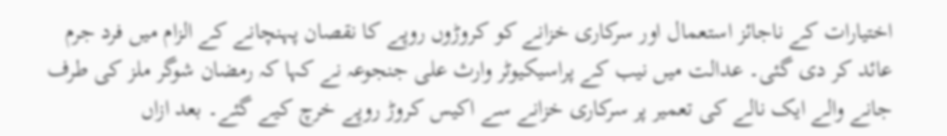اختیارات کے ناجائز استعمال اور سرکاری خزانے کو کروڑوں روپے کا نقصان پہنچانے کے الزام میں فرد جرم عائد کر دی گئی۔ عدالت میں نیب کے پراسیکیوٹر وارث علی جنجوعہ نے کہا کہ رمضان شوگر ملز کی طرف جانے والے ایک نالے کی تعمیر پر سرکاری خزانے سے اکيس کروڑ روپے خرچ کيے گئے۔ بعد ازاں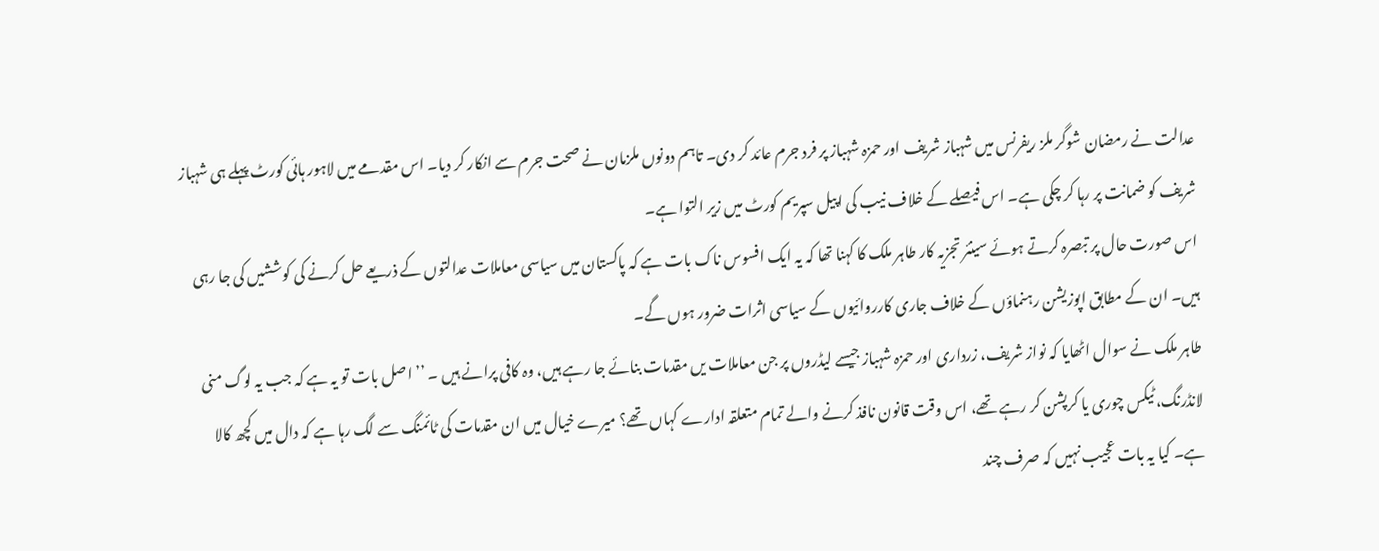عدالت نے رمضان شوگر ملز ریفرنس میں شہباز شریف اور حمزہ شہباز پر فرد جرم عائد کر دی۔ تاہم دونوں ملزمان نے صحت جرم سے انکار کر دیا۔ اس مقدمے میں لاہور ہائی کورٹ پہلے ہی شہباز شریف کو ضمانت پر رہا کر چکی ہے۔ اس فیصلے کے خلاف نیب کی اپیل سپریم کورٹ میں زیر التوا ہے۔
اس صورت حال پر تبصرہ کرتے ہوئے سینئر تجزیہ کار طاہر ملک کا کہنا تھا کہ یہ ایک افسوس ناک بات ہے کہ پاکستان میں سیاسی معاملات عدالتوں کے ذریعے حل کرنے کی کوششیں کی جا رہی ہیں۔ ان کے مطابق اپوزیشن رہنماؤں کے خلاف جاری کارروائیوں کے سیاسی اثرات ضرور ہوں گے۔
طاہر ملک نے سوال اٹھایا کہ نواز شریف، زرداری اور حمزہ شہباز جیسے لیڈروں پر جن معاملات یں مقدمات بنائے جا رہے ہیں، وہ کافی پرانے ہیں ۔ ’’اصل بات تو یہ ہے کہ جب یہ لوگ منی لانڈرنگ، ٹیکس چوری یا کرپشن کر رہے تھے، اس وقت قانون نافذ کرنے والے تمام متعلقہ ادارے کہاں تھے؟ میرے خیال میں ان مقدمات کی ٹائمنگ سے لگ رہا ہے کہ دال میں کچھ کالا ہے۔ کیا یہ بات عجیب نہیں کہ صرف چند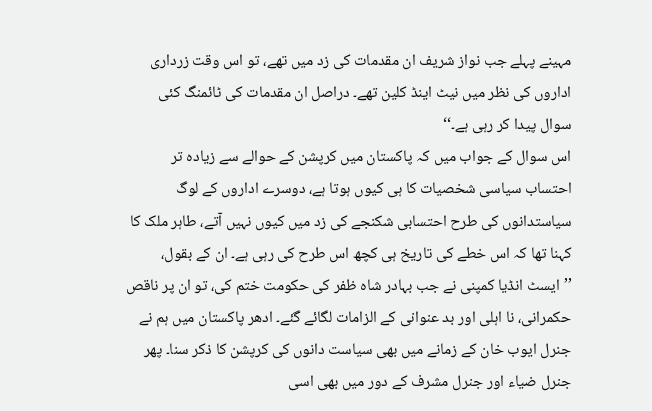مہینے پہلے جب نواز شریف ان مقدمات کی زد میں تھے، تو اس وقت زرداری اداروں کی نظر میں نیٹ اینڈ کلین تھے۔ دراصل ان مقدمات کی ٹائمنگ کئی سوال پیدا کر رہی ہے۔‘‘
اس سوال کے جواب میں کہ پاکستان میں کرپشن کے حوالے سے زیادہ تر احتساب سیاسی شخصیات کا ہی کیوں ہوتا ہے، دوسرے اداروں کے لوگ سیاستدانوں کی طرح احتسابی شکنجے کی زد میں کیوں نہیں آتے، طاہر ملک کا کہنا تھا کہ اس خطے کی تاریخ ہی کچھ اس طرح کی رہی ہے۔ ان کے بقول، ’’ایسٹ انڈیا کمپنی نے جب بہادر شاہ ظفر کی حکومت ختم کی، تو ان پر ناقص حکمرانی، نا اہلی اور بد عنوانی کے الزامات لگائے گئے۔ ادھر پاکستان میں ہم نے جنرل ایوب خان کے زمانے میں بھی سیاست دانوں کی کرپشن کا ذکر سنا۔ پھر جنرل ضیاء اور جنرل مشرف کے دور میں بھی اسی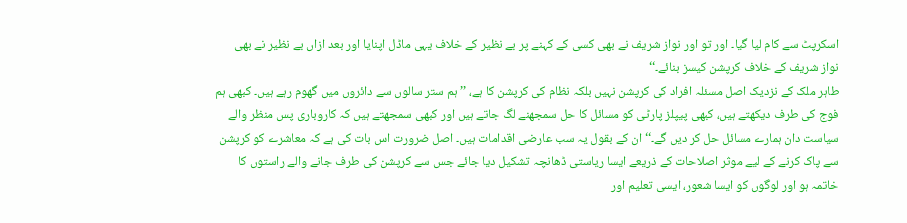اسکرپٹ سے کام لیا گیا۔ اور تو اور نواز شریف نے بھی کسی کے کہنے پر بے نظیر کے خلاف یہی ماڈل اپنایا اور بعد ازاں بے نظیر نے بھی نواز شریف کے خلاف کرپشن کیسز بنائے۔‘‘
طاہر ملک کے نزدیک اصل مسئلہ افراد کی کرپشن نہیں بلکہ نظام کی کرپشن کا ہے، ’’ہم ستر سالوں سے دائروں میں گھوم رہے ہیں۔ کبھی ہم فوج کی طرف دیکھتے ہیں، کبھی پیپلز پارٹی کو مسائل کا حل سمجھنے لگ جاتے ہیں اور کبھی سمجھتے ہیں کہ کاروباری پس منظر والے سیاست دان ہمارے مسائل حل کر ديں گے۔‘‘ ان کے بقول یہ سب عارضی اقدامات ہیں۔ اصل ضرورت اس بات کی ہے کہ معاشرے کو کرپشن سے پاک کرنے کے لیے موثر اصلاحات کے ذریعے ایسا ریاستی ڈھانچہ تشکیل دیا جائے جس سے کرپشن کی طرف جانے والے راستوں کا خاتمہ ہو اور لوگوں کو ایسا شعور، ایسی تعلیم اور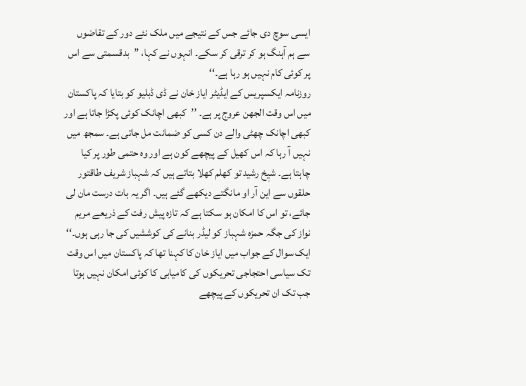ایسی سوچ دی جائے جس کے نتیجے میں ملک نئے دور کے تقاضوں سے ہم آہنگ ہو کر ترقی کر سکے۔ انہوں نے کہا، ’’بدقسمتی سے اس پر کوئی کام نہیں ہو رہا ہے۔‘‘
روزنامہ ایکسپریس کے ایڈیٹر ایاز خان نے ڈی ڈبلیو کو بتایا کہ پاکستان میں اس وقت الجھن عروج پر ہے۔ ’’کبھی اچانک کوئی پکڑا جاتا ہے اور کبھی اچانک چھٹی والے دن کسی کو ضمانت مل جاتی ہے۔ سمجھ میں نہیں آ رہا کہ اس کھیل کے پیچھے کون ہے اور وہ حتمی طور پر کیا چاہتا ہے۔ شیٖخ رشید تو کھلم کھلا بتاتے ہیں کہ شہباز شریف طاقتور حلقوں سے این آر او مانگتے دیکھے گئے ہیں۔ اگر یہ بات درست مان لی جائے، تو اس کا امکان ہو سکتا ہے کہ تازہ پیش رفت کے ذریعے مریم نواز کی جگہ حمزہ شہباز کو لیڈر بنانے کی کوششیں کی جا رہی ہوں۔‘‘
ایک سوال کے جواب میں ایاز خان کا کہنا تھا کہ پاکستان میں اس وقت تک سیاسی احتجاجی تحریکوں کی کامیابی کا کوئی امکان نہیں ہوتا جب تک ان تحریکوں کے پیچھے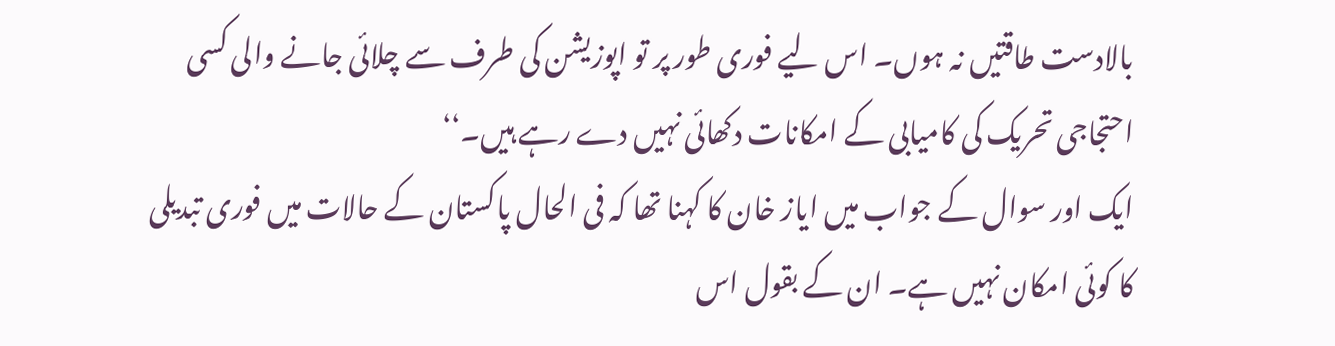بالادست طاقتیں نہ ہوں۔ اس لیے فوری طور پر تو اپوزیشن کی طرف سے چلائی جانے والی کسی احتجاجی تحریک کی کامیابی کے امکانات دکھائی نہیں دے رہے ہیں۔‘‘
ایک اور سوال کے جواب میں ایاز خان کا کہنا تھا کہ فی الحال پاکستان کے حالات میں فوری تبدیلی کا کوئی امکان نہیں ہے۔ ان کے بقول اس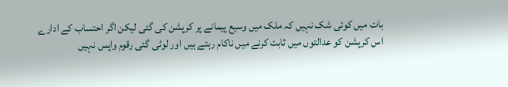بات میں کوئی شک نہیں کہ ملک میں وسیع پیمانے پر کرپشن کی گئی لیکن اگر احتساب کے ادارے اس کرپشن کو عدالتوں میں ثابت کرنے میں ناکام رہتے ہیں اور لوٹی گئی رقوم واپس نہیں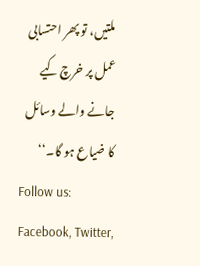ملتیں، تو پھر احتسابی عمل پر خرچ کيے جانے والے وسائل کا ضیاع ہو گا۔‘‘
Follow us: Facebook, Twitter,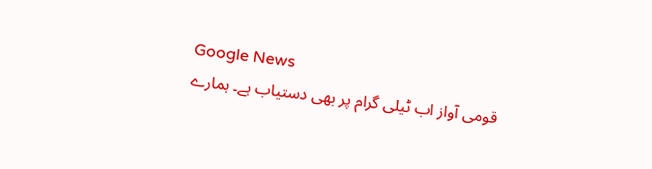Google News
قومی آواز اب ٹیلی گرام پر بھی دستیاب ہے۔ ہمارے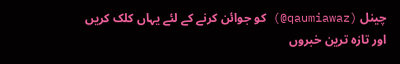چینل (qaumiawaz@) کو جوائن کرنے کے لئے یہاں کلک کریں اور تازہ ترین خبروں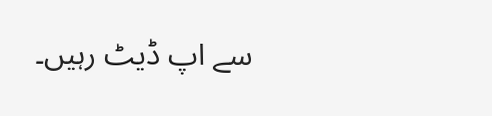سے اپ ڈیٹ رہیں۔